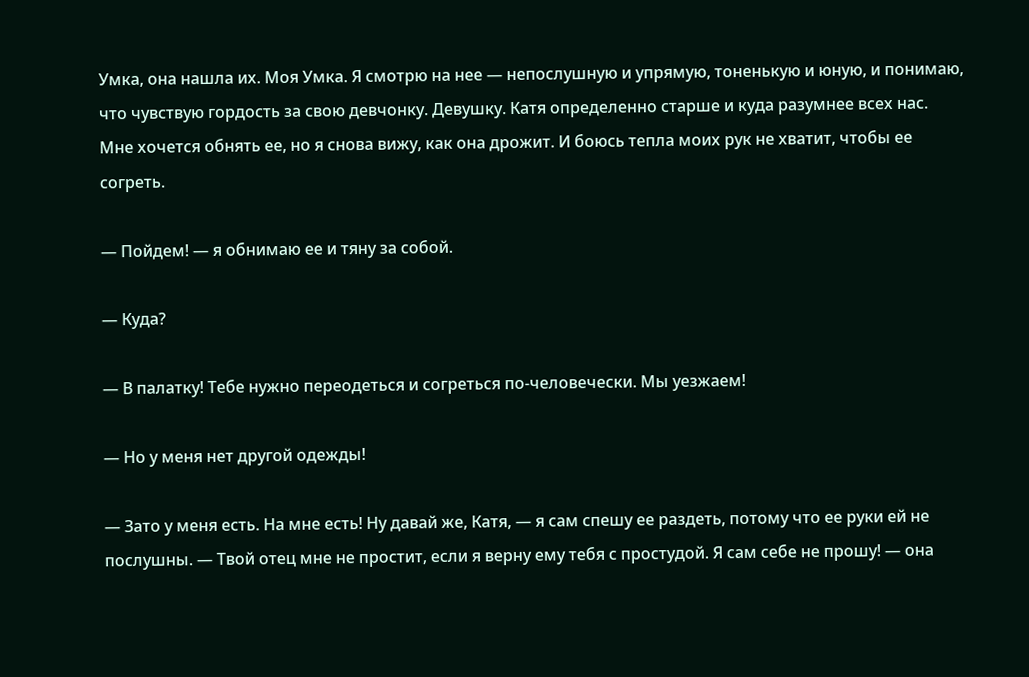Умка, она нашла их. Моя Умка. Я смотрю на нее — непослушную и упрямую, тоненькую и юную, и понимаю, что чувствую гордость за свою девчонку. Девушку. Катя определенно старше и куда разумнее всех нас. Мне хочется обнять ее, но я снова вижу, как она дрожит. И боюсь тепла моих рук не хватит, чтобы ее согреть.

— Пойдем! — я обнимаю ее и тяну за собой.

— Куда?

— В палатку! Тебе нужно переодеться и согреться по-человечески. Мы уезжаем!

— Но у меня нет другой одежды!

— Зато у меня есть. На мне есть! Ну давай же, Катя, — я сам спешу ее раздеть, потому что ее руки ей не послушны. — Твой отец мне не простит, если я верну ему тебя с простудой. Я сам себе не прошу! — она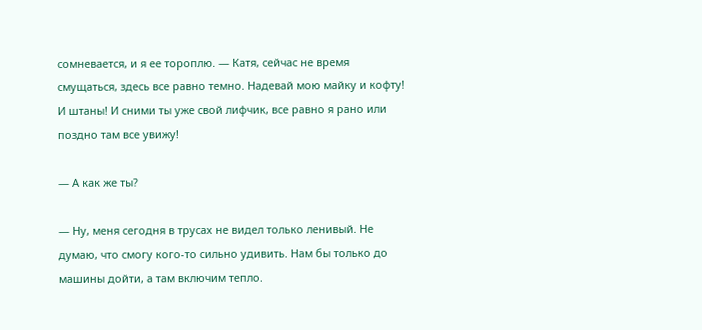сомневается, и я ее тороплю. — Катя, сейчас не время смущаться, здесь все равно темно. Надевай мою майку и кофту! И штаны! И сними ты уже свой лифчик, все равно я рано или поздно там все увижу!

— А как же ты?

— Ну, меня сегодня в трусах не видел только ленивый. Не думаю, что смогу кого-то сильно удивить. Нам бы только до машины дойти, а там включим тепло.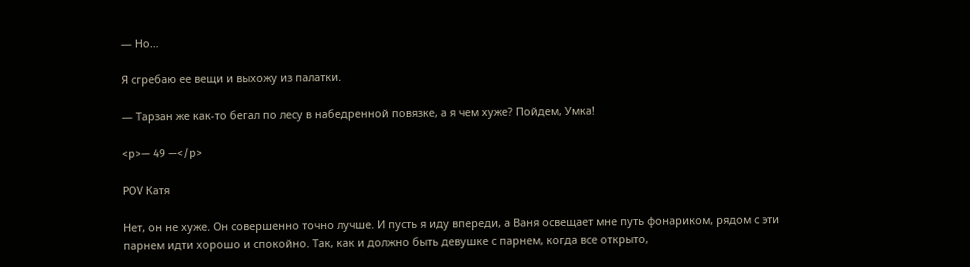— Но…

Я сгребаю ее вещи и выхожу из палатки.

— Тарзан же как-то бегал по лесу в набедренной повязке, а я чем хуже? Пойдем, Умка!

<p>— 49 —</p>

POV Катя

Нет, он не хуже. Он совершенно точно лучше. И пусть я иду впереди, а Ваня освещает мне путь фонариком, рядом с эти парнем идти хорошо и спокойно. Так, как и должно быть девушке с парнем, когда все открыто,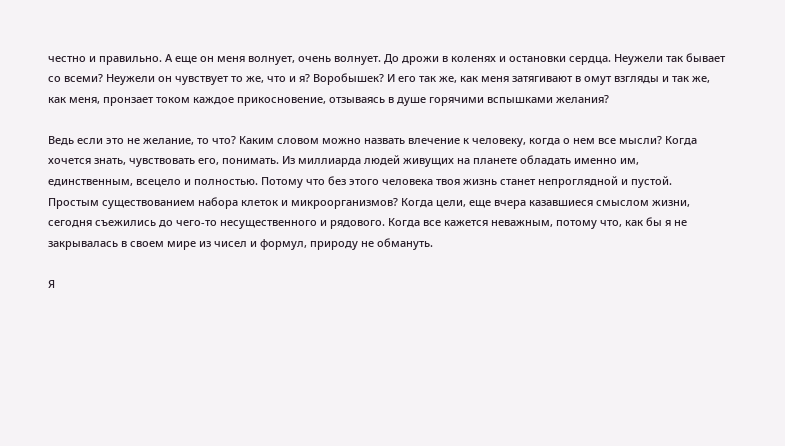честно и правильно. А еще он меня волнует, очень волнует. До дрожи в коленях и остановки сердца. Неужели так бывает со всеми? Неужели он чувствует то же, что и я? Воробышек? И его так же, как меня затягивают в омут взгляды и так же, как меня, пронзает током каждое прикосновение, отзываясь в душе горячими вспышками желания?

Ведь если это не желание, то что? Каким словом можно назвать влечение к человеку, когда о нем все мысли? Когда хочется знать, чувствовать его, понимать. Из миллиарда людей живущих на планете обладать именно им, единственным, всецело и полностью. Потому что без этого человека твоя жизнь станет непроглядной и пустой. Простым существованием набора клеток и микроорганизмов? Когда цели, еще вчера казавшиеся смыслом жизни, сегодня съежились до чего-то несущественного и рядового. Когда все кажется неважным, потому что, как бы я не закрывалась в своем мире из чисел и формул, природу не обмануть.

Я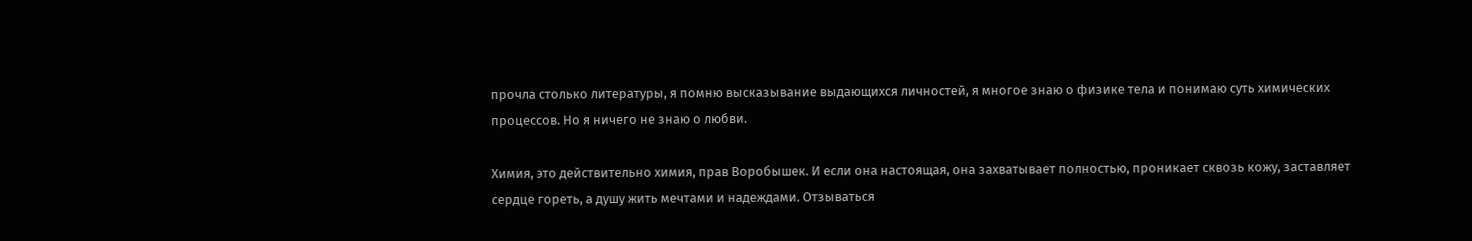прочла столько литературы, я помню высказывание выдающихся личностей, я многое знаю о физике тела и понимаю суть химических процессов. Но я ничего не знаю о любви.

Химия, это действительно химия, прав Воробышек. И если она настоящая, она захватывает полностью, проникает сквозь кожу, заставляет сердце гореть, а душу жить мечтами и надеждами. Отзываться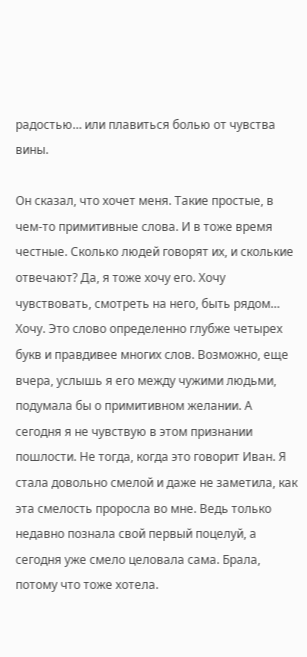радостью… или плавиться болью от чувства вины.

Он сказал, что хочет меня. Такие простые, в чем-то примитивные слова. И в тоже время честные. Сколько людей говорят их, и сколькие отвечают? Да, я тоже хочу его. Хочу чувствовать, смотреть на него, быть рядом… Хочу. Это слово определенно глубже четырех букв и правдивее многих слов. Возможно, еще вчера, услышь я его между чужими людьми, подумала бы о примитивном желании. А сегодня я не чувствую в этом признании пошлости. Не тогда, когда это говорит Иван. Я стала довольно смелой и даже не заметила, как эта смелость проросла во мне. Ведь только недавно познала свой первый поцелуй, а сегодня уже смело целовала сама. Брала, потому что тоже хотела.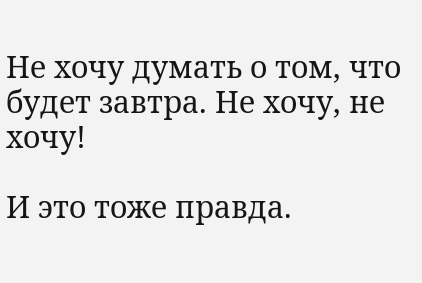Не хочу думать о том, что будет завтра. Не хочу, не хочу!

И это тоже правда.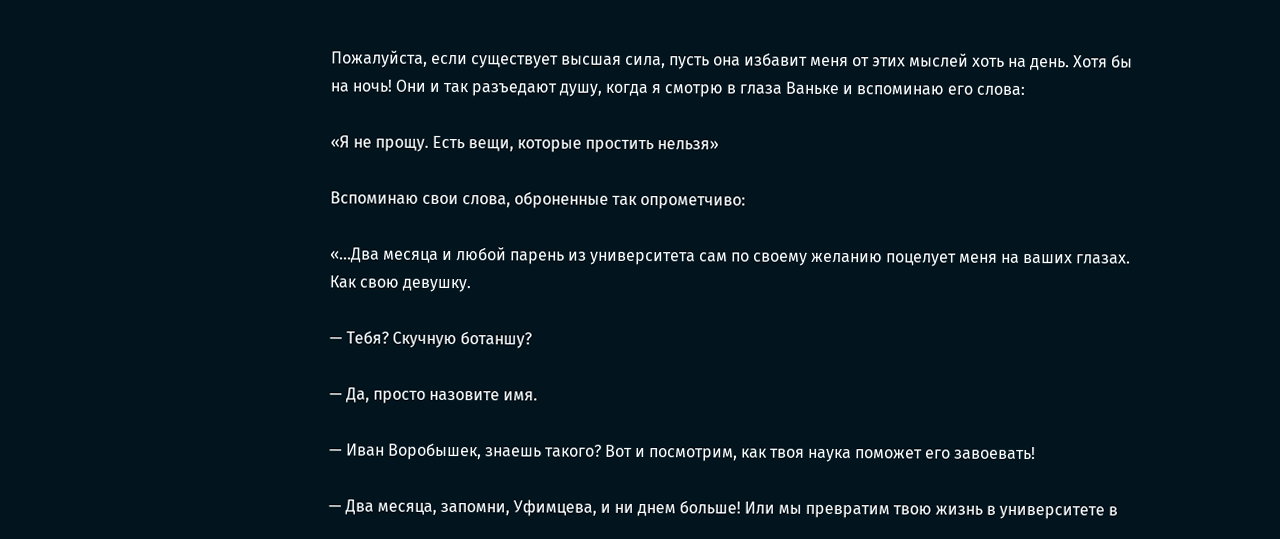Пожалуйста, если существует высшая сила, пусть она избавит меня от этих мыслей хоть на день. Хотя бы на ночь! Они и так разъедают душу, когда я смотрю в глаза Ваньке и вспоминаю его слова:

«Я не прощу. Есть вещи, которые простить нельзя»

Вспоминаю свои слова, оброненные так опрометчиво:

«…Два месяца и любой парень из университета сам по своему желанию поцелует меня на ваших глазах. Как свою девушку.

— Тебя? Скучную ботаншу?

— Да, просто назовите имя.

— Иван Воробышек, знаешь такого? Вот и посмотрим, как твоя наука поможет его завоевать!

— Два месяца, запомни, Уфимцева, и ни днем больше! Или мы превратим твою жизнь в университете в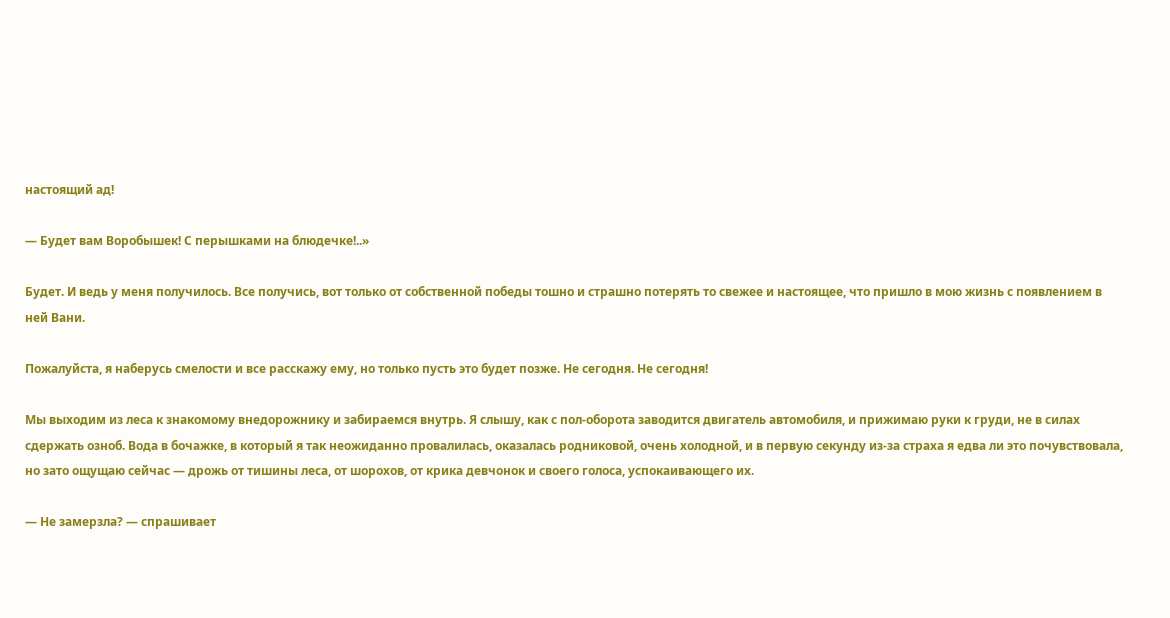настоящий ад!

— Будет вам Воробышек! С перышками на блюдечке!..»

Будет. И ведь у меня получилось. Все получись, вот только от собственной победы тошно и страшно потерять то свежее и настоящее, что пришло в мою жизнь с появлением в ней Вани.

Пожалуйста, я наберусь смелости и все расскажу ему, но только пусть это будет позже. Не сегодня. Не сегодня!

Мы выходим из леса к знакомому внедорожнику и забираемся внутрь. Я слышу, как с пол-оборота заводится двигатель автомобиля, и прижимаю руки к груди, не в силах сдержать озноб. Вода в бочажке, в который я так неожиданно провалилась, оказалась родниковой, очень холодной, и в первую секунду из-за страха я едва ли это почувствовала, но зато ощущаю сейчас — дрожь от тишины леса, от шорохов, от крика девчонок и своего голоса, успокаивающего их.

— Не замерзла? — спрашивает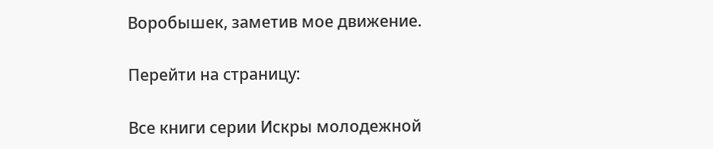Воробышек, заметив мое движение.

Перейти на страницу:

Все книги серии Искры молодежной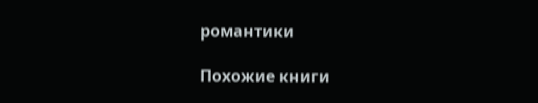романтики

Похожие книги